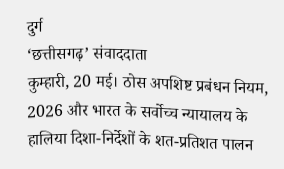दुर्ग
‘छत्तीसगढ़’ संवाददाता
कुम्हारी, 20 मई। ठोस अपशिष्ट प्रबंधन नियम, 2026 और भारत के सर्वोच्च न्यायालय के हालिया दिशा-निर्देशों के शत-प्रतिशत पालन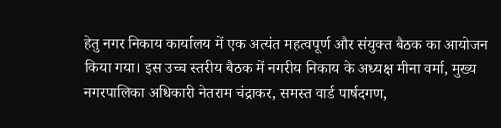हेतु नगर निकाय कार्यालय में एक अत्यंत महत्वपूर्ण और संयुक्त बैठक का आयोजन किया गया। इस उच्च स्तरीय बैठक में नगरीय निकाय के अध्यक्ष मीना वर्मा, मुख्य नगरपालिका अधिकारी नेतराम चंद्राकर, समस्त वार्ड पार्षदगण,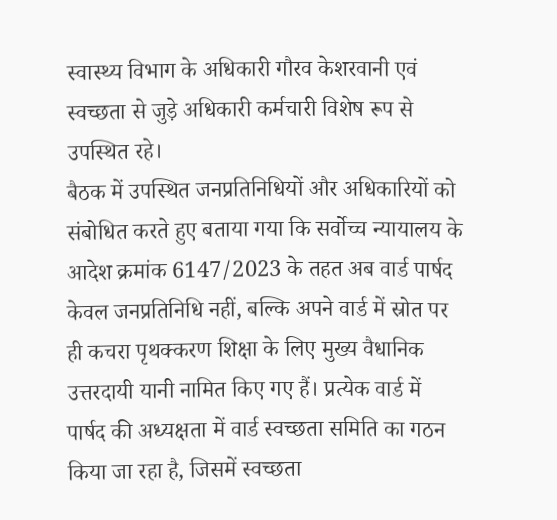स्वास्थ्य विभाग के अधिकारी गौरव केशरवानी एवं स्वच्छता से जुड़े अधिकारी कर्मचारी विशेष रूप से उपस्थित रहे।
बैठक में उपस्थित जनप्रतिनिधियों और अधिकारियों को संबोधित करते हुए बताया गया कि सर्वोच्च न्यायालय के आदेश क्रमांक 6147/2023 के तहत अब वार्ड पार्षद केवल जनप्रतिनिधि नहीं, बल्कि अपने वार्ड में स्रोत पर ही कचरा पृथक्करण शिक्षा के लिए मुख्य वैधानिक उत्तरदायी यानी नामित किए गए हैं। प्रत्येक वार्ड में पार्षद की अध्यक्षता में वार्ड स्वच्छता समिति का गठन किया जा रहा है, जिसमें स्वच्छता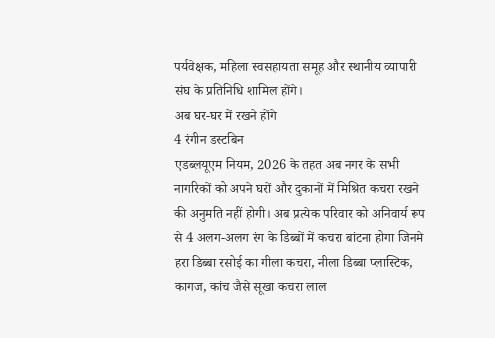पर्यवेक्षक, महिला स्वसहायता समूह और स्थानीय व्यापारी संघ के प्रतिनिधि शामिल होंगे।
अब घर-घर में रखने होंगे
4 रंगीन डस्टबिन
एडब्लयूएम नियम, 2026 के तहत अब नगर के सभी नागरिकों को अपने घरों और दुकानों में मिश्रित कचरा रखने की अनुमति नहीं होगी। अब प्रत्येक परिवार को अनिवार्य रूप से 4 अलग-अलग रंग के डिब्बों में कचरा बांटना होगा जिनमे हरा डिब्बा रसोई का गीला कचरा, नीला डिब्बा प्लास्टिक, कागज, कांच जैसे सूखा कचरा लाल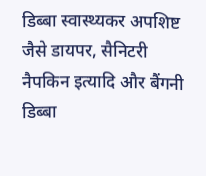डिब्बा स्वास्थ्यकर अपशिष्ट जैसे डायपर, सैनिटरी नैपकिन इत्यादि और बैंगनी डिब्बा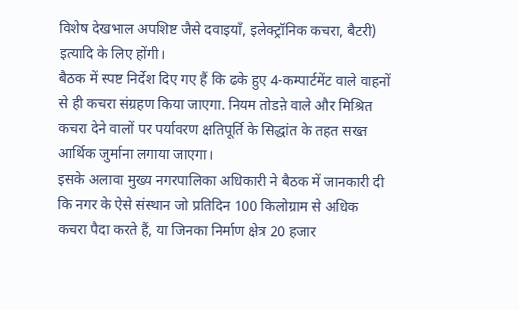विशेष देखभाल अपशिष्ट जैसे दवाइयाँ, इलेक्ट्रॉनिक कचरा, बैटरी) इत्यादि के लिए होंगी।
बैठक में स्पष्ट निर्देश दिए गए हैं कि ढके हुए 4-कम्पार्टमेंट वाले वाहनों से ही कचरा संग्रहण किया जाएगा. नियम तोडऩे वाले और मिश्रित कचरा देने वालों पर पर्यावरण क्षतिपूर्ति के सिद्धांत के तहत सख्त आर्थिक जुर्माना लगाया जाएगा।
इसके अलावा मुख्य नगरपालिका अधिकारी ने बैठक में जानकारी दी कि नगर के ऐसे संस्थान जो प्रतिदिन 100 किलोग्राम से अधिक कचरा पैदा करते हैं, या जिनका निर्माण क्षेत्र 20 हजार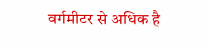वर्गमीटर से अधिक है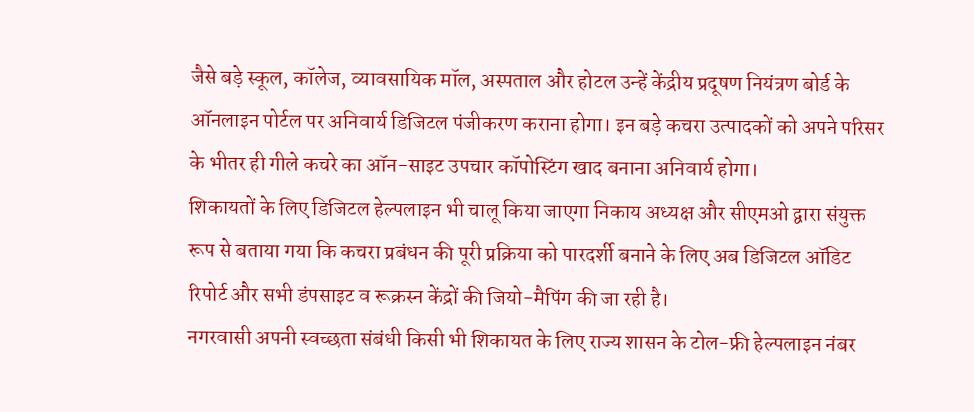जैसे बड़े स्कूल, कॉलेज, व्यावसायिक मॉल, अस्पताल और होटल उन्हें केंद्रीय प्रदूषण नियंत्रण बोर्ड के ऑनलाइन पोर्टल पर अनिवार्य डिजिटल पंजीकरण कराना होगा। इन बड़े कचरा उत्पादकों को अपने परिसर के भीतर ही गीले कचरे का ऑन-साइट उपचार कॉपोस्टिंग खाद बनाना अनिवार्य होगा।
शिकायतों के लिए डिजिटल हेल्पलाइन भी चालू किया जाएगा निकाय अध्यक्ष और सीएमओ द्वारा संयुक्त रूप से बताया गया कि कचरा प्रबंधन की पूरी प्रक्रिया को पारदर्शी बनाने के लिए अब डिजिटल ऑडिट रिपोर्ट और सभी डंपसाइट व रूक्रस्न केंद्रों की जियो-मैपिंग की जा रही है।
नगरवासी अपनी स्वच्छता संबंधी किसी भी शिकायत के लिए राज्य शासन के टोल-फ्री हेल्पलाइन नंबर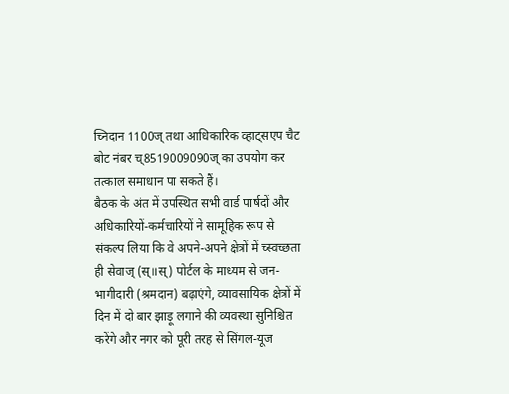च्निदान 1100ज् तथा आधिकारिक व्हाट्सएप चैट बोट नंबर च्8519009090ज् का उपयोग कर तत्काल समाधान पा सकते हैं।
बैठक के अंत में उपस्थित सभी वार्ड पार्षदों और अधिकारियों-कर्मचारियों ने सामूहिक रूप से संकल्प लिया कि वे अपने-अपने क्षेत्रों में च्स्वच्छता ही सेवाज् (स्॥स्) पोर्टल के माध्यम से जन-भागीदारी (श्रमदान) बढ़ाएंगे, व्यावसायिक क्षेत्रों में दिन में दो बार झाड़ू लगाने की व्यवस्था सुनिश्चित करेंगे और नगर को पूरी तरह से सिंगल-यूज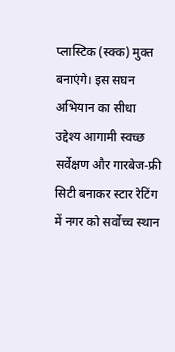प्लास्टिक (स्क्क) मुक्त बनाएंगे। इस सघन अभियान का सीधा उद्देश्य आगामी स्वच्छ सर्वेक्षण और गारबेज-फ्री सिटी बनाकर स्टार रेटिंग में नगर को सर्वोच्च स्थान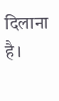दिलाना है।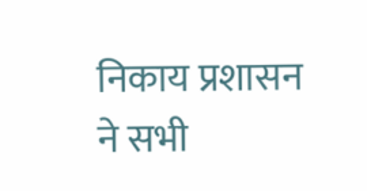निकाय प्रशासन ने सभी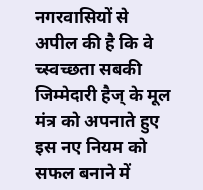नगरवासियों से अपील की है कि वे च्स्वच्छता सबकी जिम्मेदारी हैज् के मूल मंत्र को अपनाते हुए इस नए नियम को सफल बनाने में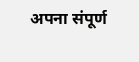अपना संपूर्ण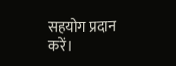सहयोग प्रदान करें।